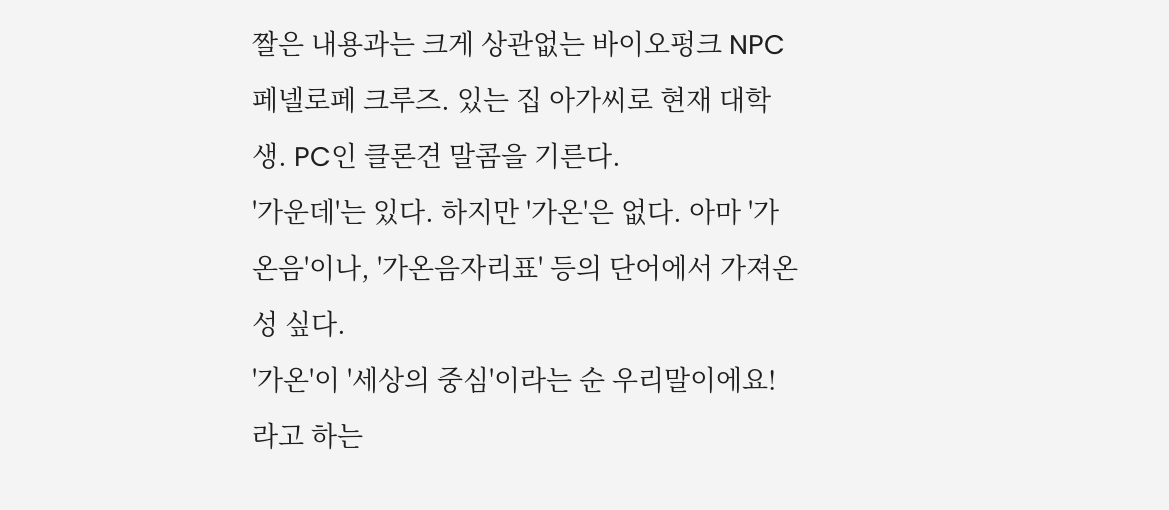짤은 내용과는 크게 상관없는 바이오펑크 NPC 페넬로페 크루즈. 있는 집 아가씨로 현재 대학생. PC인 클론견 말콤을 기른다.
'가운데'는 있다. 하지만 '가온'은 없다. 아마 '가온음'이나, '가온음자리표' 등의 단어에서 가져온 성 싶다.
'가온'이 '세상의 중심'이라는 순 우리말이에요! 라고 하는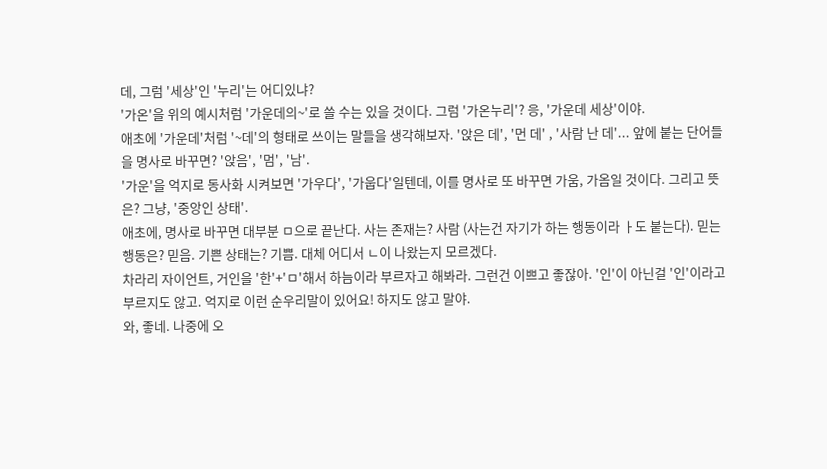데, 그럼 '세상'인 '누리'는 어디있냐?
'가온'을 위의 예시처럼 '가운데의~'로 쓸 수는 있을 것이다. 그럼 '가온누리'? 응, '가운데 세상'이야.
애초에 '가운데'처럼 '~데'의 형태로 쓰이는 말들을 생각해보자. '앉은 데', '먼 데' , '사람 난 데'... 앞에 붙는 단어들을 명사로 바꾸면? '앉음', '멈', '남'.
'가운'을 억지로 동사화 시켜보면 '가우다', '가웁다'일텐데, 이를 명사로 또 바꾸면 가움, 가옴일 것이다. 그리고 뜻은? 그냥, '중앙인 상태'.
애초에, 명사로 바꾸면 대부분 ㅁ으로 끝난다. 사는 존재는? 사람 (사는건 자기가 하는 행동이라 ㅏ도 붙는다). 믿는 행동은? 믿음. 기쁜 상태는? 기쁨. 대체 어디서 ㄴ이 나왔는지 모르겠다.
차라리 자이언트, 거인을 '한'+'ㅁ'해서 하늠이라 부르자고 해봐라. 그런건 이쁘고 좋잖아. '인'이 아닌걸 '인'이라고 부르지도 않고. 억지로 이런 순우리말이 있어요! 하지도 않고 말야.
와, 좋네. 나중에 오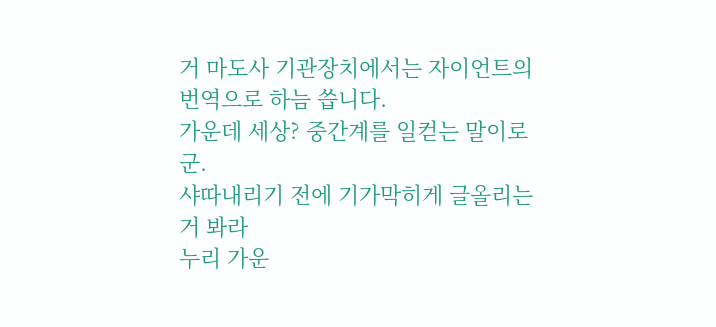거 마도사 기관장치에서는 자이언트의 번역으로 하늠 씁니다.
가운데 세상? 중간계를 일컫는 말이로군.
샤따내리기 전에 기가막히게 글올리는 거 봐라
누리 가운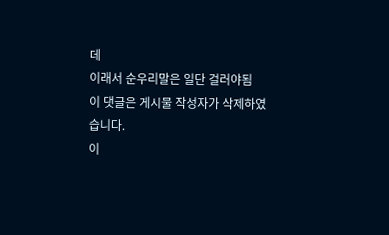데
이래서 순우리말은 일단 걸러야됨
이 댓글은 게시물 작성자가 삭제하였습니다.
이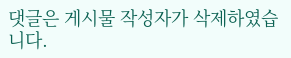댓글은 게시물 작성자가 삭제하였습니다.